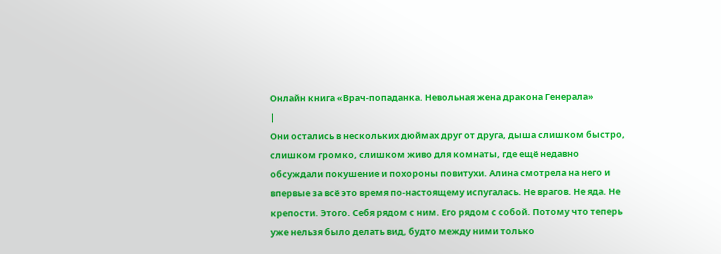Онлайн книга «Врач-попаданка. Невольная жена дракона Генерала»
|
Они остались в нескольких дюймах друг от друга, дыша слишком быстро, слишком громко, слишком живо для комнаты, где ещё недавно обсуждали покушение и похороны повитухи. Алина смотрела на него и впервые за всё это время по-настоящему испугалась. Не врагов. Не яда. Не крепости. Этого. Себя рядом с ним. Его рядом с собой. Потому что теперь уже нельзя было делать вид, будто между ними только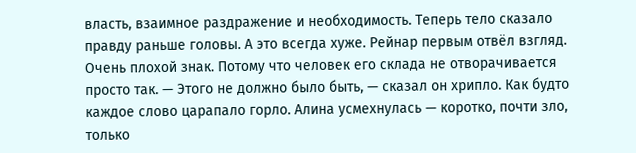власть, взаимное раздражение и необходимость. Теперь тело сказало правду раньше головы. А это всегда хуже. Рейнар первым отвёл взгляд. Очень плохой знак. Потому что человек его склада не отворачивается просто так. — Этого не должно было быть, — сказал он хрипло. Как будто каждое слово царапало горло. Алина усмехнулась — коротко, почти зло, только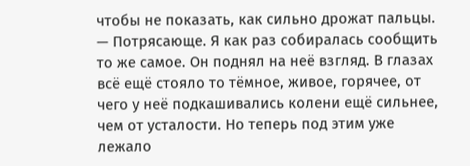чтобы не показать, как сильно дрожат пальцы. — Потрясающе. Я как раз собиралась сообщить то же самое. Он поднял на неё взгляд. В глазах всё ещё стояло то тёмное, живое, горячее, от чего у неё подкашивались колени ещё сильнее, чем от усталости. Но теперь под этим уже лежало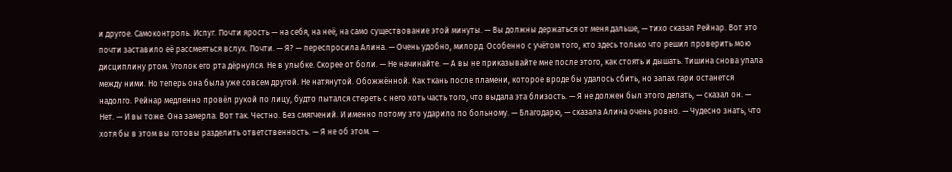и другое. Самоконтроль. Испуг. Почти ярость — на себя, на неё, на само существование этой минуты. — Вы должны держаться от меня дальше, — тихо сказал Рейнар. Вот это почти заставило её рассмеяться вслух. Почти. — Я? — переспросила Алина. — Очень удобно, милорд. Особенно с учётом того, кто здесь только что решил проверить мою дисциплину ртом. Уголок его рта дёрнулся. Не в улыбке. Скорее от боли. — Не начинайте. — А вы не приказывайте мне после этого, как стоять и дышать. Тишина снова упала между ними. Но теперь она была уже совсем другой. Не натянутой. Обожжённой. Как ткань после пламени, которое вроде бы удалось сбить, но запах гари останется надолго. Рейнар медленно провёл рукой по лицу, будто пытался стереть с него хоть часть того, что выдала эта близость. — Я не должен был этого делать, — сказал он. — Нет. — И вы тоже. Она замерла. Вот так. Честно. Без смягчений. И именно потому это ударило по больному. — Благодарю, — сказала Алина очень ровно. — Чудесно знать, что хотя бы в этом вы готовы разделить ответственность. — Я не об этом. —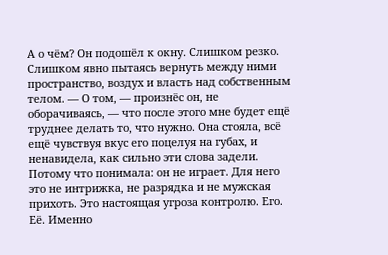А о чём? Он подошёл к окну. Слишком резко. Слишком явно пытаясь вернуть между ними пространство, воздух и власть над собственным телом. — О том, — произнёс он, не оборачиваясь, — что после этого мне будет ещё труднее делать то, что нужно. Она стояла, всё ещё чувствуя вкус его поцелуя на губах, и ненавидела, как сильно эти слова задели. Потому что понимала: он не играет. Для него это не интрижка, не разрядка и не мужская прихоть. Это настоящая угроза контролю. Его. Её. Именно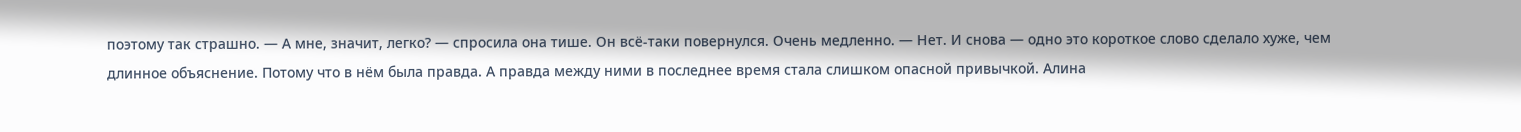поэтому так страшно. — А мне, значит, легко? — спросила она тише. Он всё-таки повернулся. Очень медленно. — Нет. И снова — одно это короткое слово сделало хуже, чем длинное объяснение. Потому что в нём была правда. А правда между ними в последнее время стала слишком опасной привычкой. Алина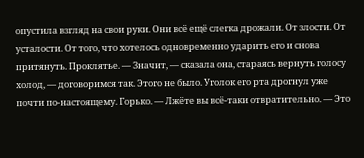опустила взгляд на свои руки. Они всё ещё слегка дрожали. От злости. От усталости. От того, что хотелось одновременно ударить его и снова притянуть. Проклятье. — Значит, — сказала она, стараясь вернуть голосу холод, — договоримся так. Этого не было. Уголок его рта дрогнул уже почти по-настоящему. Горько. — Лжёте вы всё-таки отвратительно. — Это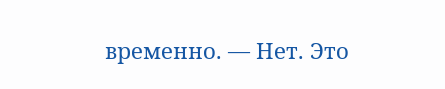временно. — Нет. Это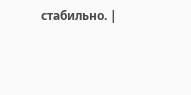стабильно. |